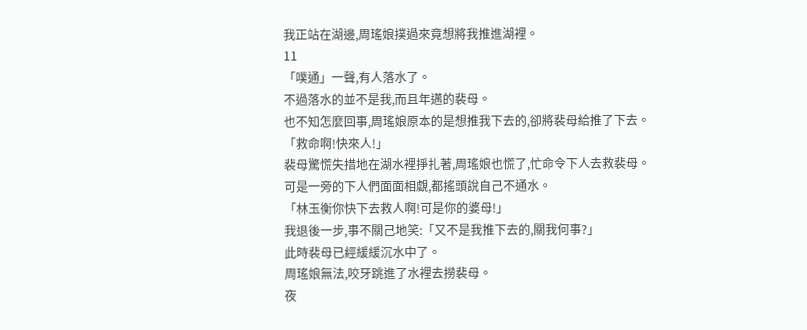我正站在湖邊,周瑤娘撲過來竟想將我推進湖裡。
11
「噗通」一聲,有人落水了。
不過落水的並不是我,而且年邁的裴母。
也不知怎麼回事,周瑤娘原本的是想推我下去的,卻將裴母給推了下去。
「救命啊!快來人!」
裴母驚慌失措地在湖水裡掙扎著,周瑤娘也慌了,忙命令下人去救裴母。
可是一旁的下人們面面相覷,都搖頭說自己不通水。
「林玉衡你快下去救人啊!可是你的婆母!」
我退後一步,事不關己地笑:「又不是我推下去的,關我何事?」
此時裴母已經緩緩沉水中了。
周瑤娘無法,咬牙跳進了水裡去撈裴母。
夜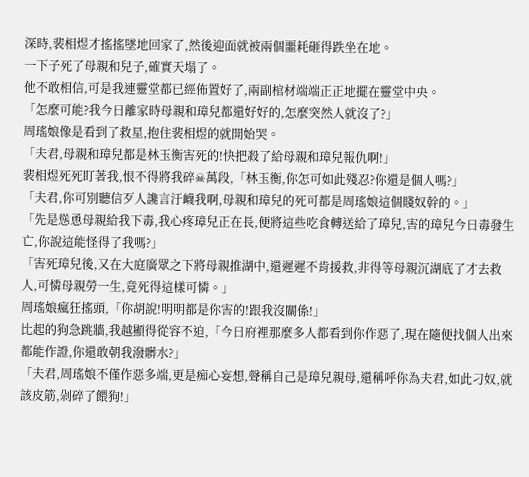深時,裴相煜才搖搖墜地回家了,然後迎面就被兩個噩耗砸得跌坐在地。
一下子死了母親和兒子,確實天塌了。
他不敢相信,可是我連靈堂都已經佈置好了,兩副棺材端端正正地擺在靈堂中央。
「怎麼可能?我今日離家時母親和璋兒都還好好的,怎麼突然人就沒了?」
周瑤娘像是看到了救星,抱住裴相煜的就開始哭。
「夫君,母親和璋兒都是林玉衡害死的!快把殺了給母親和璋兒報仇啊!」
裴相煜死死盯著我,恨不得將我碎☠萬段,「林玉衡,你怎可如此殘忍?你還是個人嗎?」
「夫君,你可別聽信歹人讒言汙衊我啊,母親和璋兒的死可都是周瑤娘這個賤奴幹的。」
「先是慫恿母親給我下毒,我心疼璋兒正在長,便將這些吃食轉送給了璋兒,害的璋兒今日毒發生亡,你說這能怪得了我嗎?」
「害死璋兒後,又在大庭廣眾之下將母親推湖中,還遲遲不肯援救,非得等母親沉湖底了才去救人,可憐母親勞一生,竟死得這樣可憐。」
周瑤娘瘋狂搖頭,「你胡說!明明都是你害的!跟我沒關係!」
比起的狗急跳牆,我越顯得從容不迫,「今日府裡那麼多人都看到你作惡了,現在隨便找個人出來都能作證,你還敢朝我潑髒水?」
「夫君,周瑤娘不僅作惡多端,更是痴心妄想,聲稱自己是璋兒親母,還稱呼你為夫君,如此刁奴,就該皮筋,剁碎了餵狗!」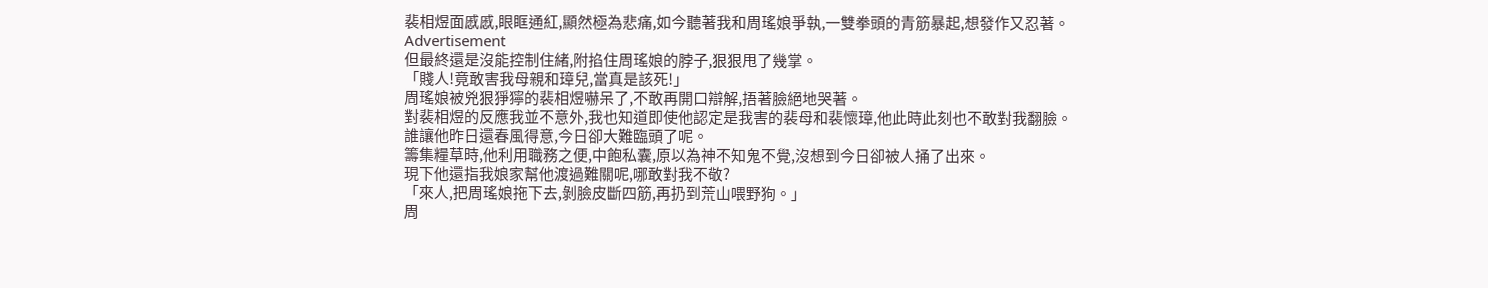裴相煜面慼慼,眼眶通紅,顯然極為悲痛,如今聽著我和周瑤娘爭執,一雙拳頭的青筋暴起,想發作又忍著。
Advertisement
但最終還是沒能控制住緒,附掐住周瑤娘的脖子,狠狠甩了幾掌。
「賤人!竟敢害我母親和璋兒,當真是該死!」
周瑤娘被兇狠猙獰的裴相煜嚇呆了,不敢再開口辯解,捂著臉絕地哭著。
對裴相煜的反應我並不意外,我也知道即使他認定是我害的裴母和裴懷璋,他此時此刻也不敢對我翻臉。
誰讓他昨日還春風得意,今日卻大難臨頭了呢。
籌集糧草時,他利用職務之便,中飽私囊,原以為神不知鬼不覺,沒想到今日卻被人捅了出來。
現下他還指我娘家幫他渡過難關呢,哪敢對我不敬?
「來人,把周瑤娘拖下去,剝臉皮斷四筋,再扔到荒山喂野狗。」
周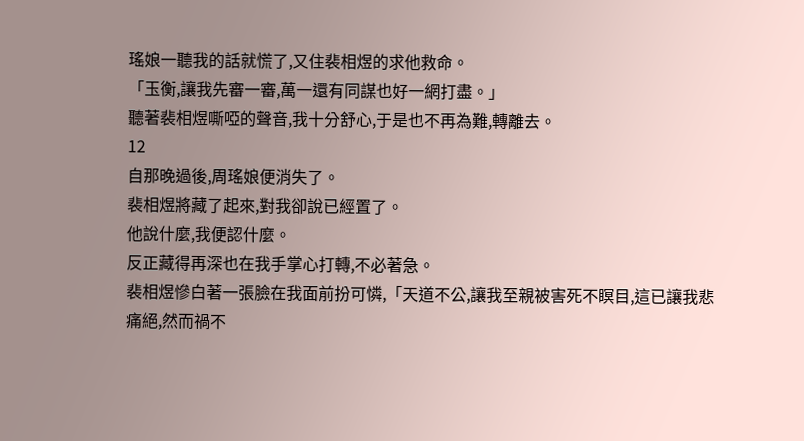瑤娘一聽我的話就慌了,又住裴相煜的求他救命。
「玉衡,讓我先審一審,萬一還有同謀也好一網打盡。」
聽著裴相煜嘶啞的聲音,我十分舒心,于是也不再為難,轉離去。
12
自那晚過後,周瑤娘便消失了。
裴相煜將藏了起來,對我卻說已經置了。
他說什麼,我便認什麼。
反正藏得再深也在我手掌心打轉,不必著急。
裴相煜慘白著一張臉在我面前扮可憐,「天道不公,讓我至親被害死不瞑目,這已讓我悲痛絕,然而禍不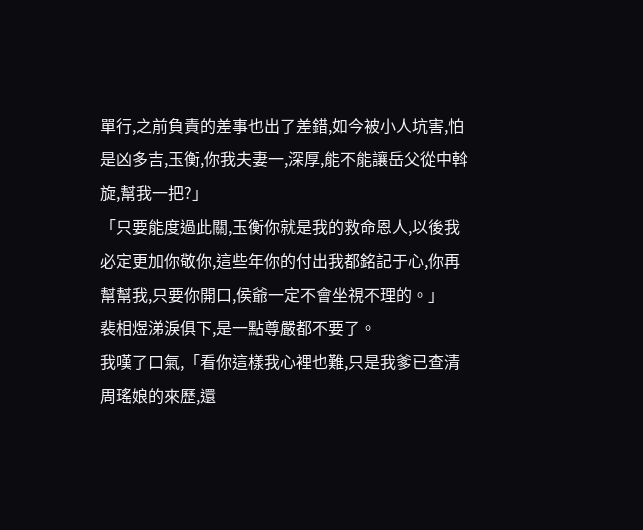單行,之前負責的差事也出了差錯,如今被小人坑害,怕是凶多吉,玉衡,你我夫妻一,深厚,能不能讓岳父從中斡旋,幫我一把?」
「只要能度過此關,玉衡你就是我的救命恩人,以後我必定更加你敬你,這些年你的付出我都銘記于心,你再幫幫我,只要你開口,侯爺一定不會坐視不理的。」
裴相煜涕淚俱下,是一點尊嚴都不要了。
我嘆了口氣,「看你這樣我心裡也難,只是我爹已查清周瑤娘的來歷,還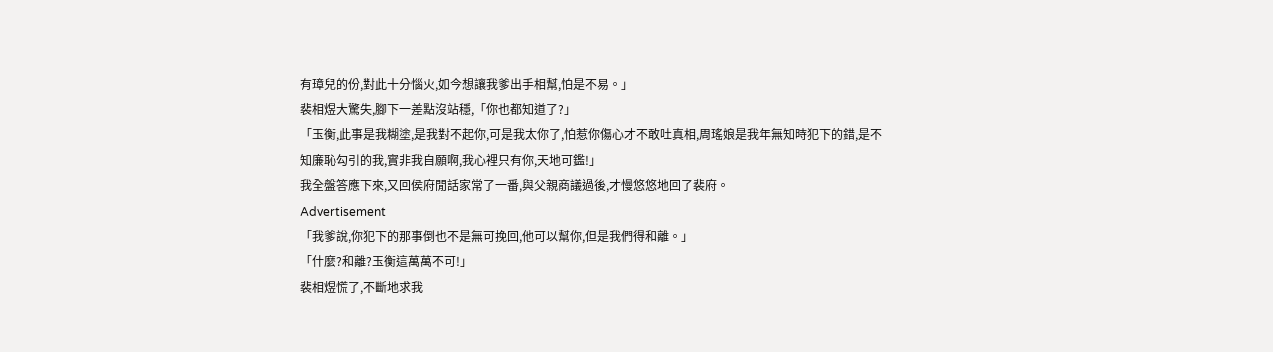有璋兒的份,對此十分惱火,如今想讓我爹出手相幫,怕是不易。」
裴相煜大驚失,腳下一差點沒站穩,「你也都知道了?」
「玉衡,此事是我糊塗,是我對不起你,可是我太你了,怕惹你傷心才不敢吐真相,周瑤娘是我年無知時犯下的錯,是不知廉恥勾引的我,實非我自願啊,我心裡只有你,天地可鑑!」
我全盤答應下來,又回侯府閒話家常了一番,與父親商議過後,才慢悠悠地回了裴府。
Advertisement
「我爹說,你犯下的那事倒也不是無可挽回,他可以幫你,但是我們得和離。」
「什麼?和離?玉衡這萬萬不可!」
裴相煜慌了,不斷地求我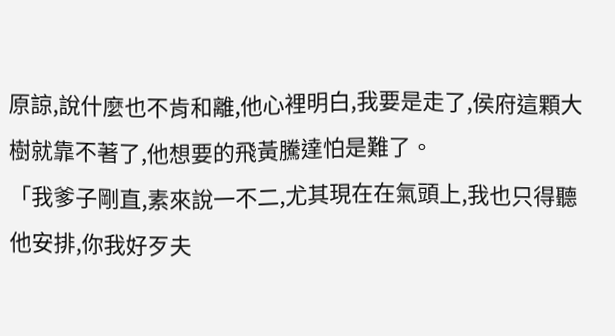原諒,說什麼也不肯和離,他心裡明白,我要是走了,侯府這顆大樹就靠不著了,他想要的飛黃騰達怕是難了。
「我爹子剛直,素來說一不二,尤其現在在氣頭上,我也只得聽他安排,你我好歹夫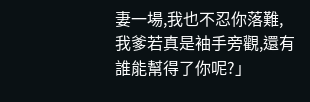妻一場,我也不忍你落難,我爹若真是袖手旁觀,還有誰能幫得了你呢?」